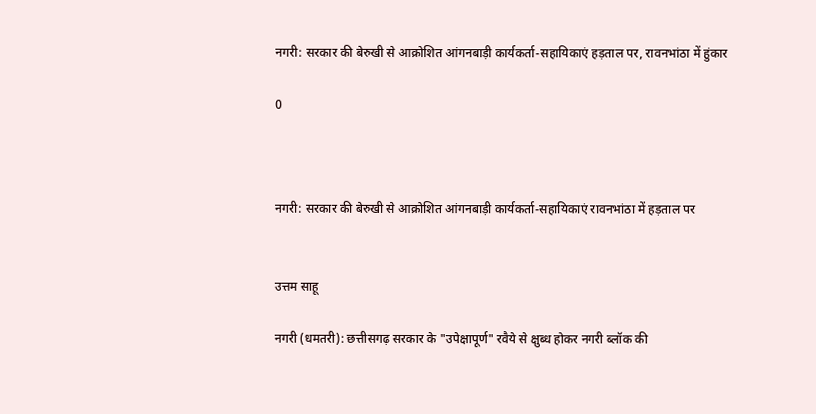नगरी: सरकार की बेरुखी से आक्रोशित आंगनबाड़ी कार्यकर्ता-सहायिकाएं हड़ताल पर, रावनभांठा में हुंकार

0



नगरी: सरकार की बेरुखी से आक्रोशित आंगनबाड़ी कार्यकर्ता-सहायिकाएं रावनभांठा में हड़ताल पर


उत्तम साहू

नगरी (धमतरी): छत्तीसगढ़ सरकार के "उपेक्षापूर्ण" रवैये से क्षुब्ध होकर नगरी ब्लॉक की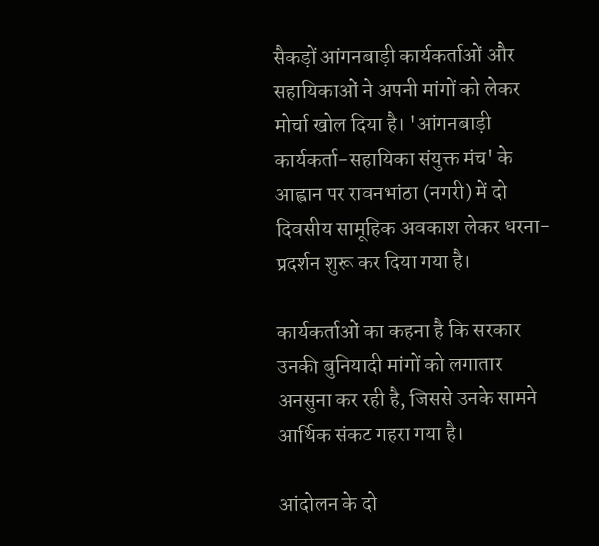सैकड़ों आंगनबाड़ी कार्यकर्ताओं और सहायिकाओं ने अपनी मांगों को लेकर मोर्चा खोल दिया है। 'आंगनबाड़ी कार्यकर्ता-सहायिका संयुक्त मंच' के आह्वान पर रावनभांठा (नगरी) में दो दिवसीय सामूहिक अवकाश लेकर धरना-प्रदर्शन शुरू कर दिया गया है।

कार्यकर्ताओं का कहना है कि सरकार उनकी बुनियादी मांगों को लगातार अनसुना कर रही है, जिससे उनके सामने आर्थिक संकट गहरा गया है।

आंदोलन के दो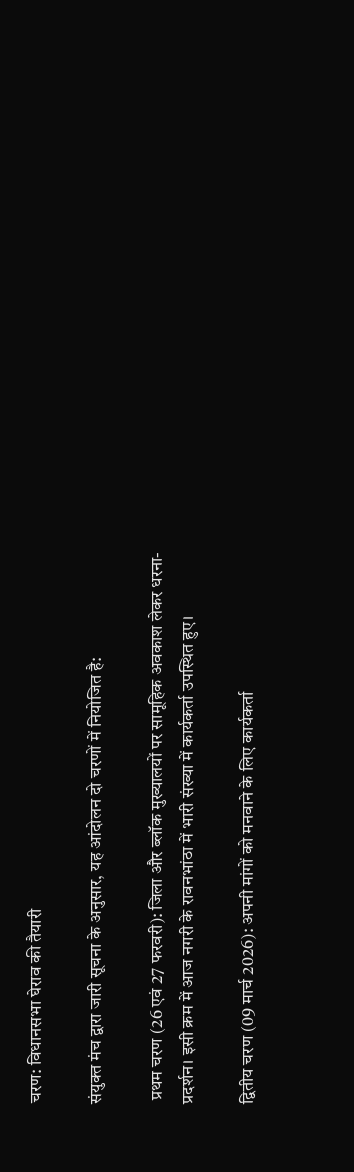चरण: विधानसभा घेराव की तैयारी

संयुक्त मंच द्वारा जारी सूचना के अनुसार, यह आंदोलन दो चरणों में नियोजित है:

 प्रथम चरण (26 एवं 27 फरवरी): जिला और ब्लॉक मुख्यालयों पर सामूहिक अवकाश लेकर धरना-प्रदर्शन। इसी क्रम में आज नगरी के रावनभांठा में भारी संख्या में कार्यकर्ता उपस्थित हुए।

द्वितीय चरण (09 मार्च 2026): अपनी मांगों को मनवाने के लिए कार्यकर्ता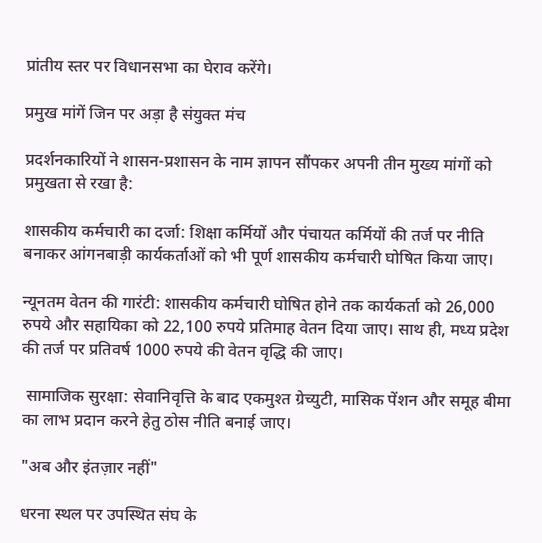प्रांतीय स्तर पर विधानसभा का घेराव करेंगे।

प्रमुख मांगें जिन पर अड़ा है संयुक्त मंच

प्रदर्शनकारियों ने शासन-प्रशासन के नाम ज्ञापन सौंपकर अपनी तीन मुख्य मांगों को प्रमुखता से रखा है:

शासकीय कर्मचारी का दर्जा: शिक्षा कर्मियों और पंचायत कर्मियों की तर्ज पर नीति बनाकर आंगनबाड़ी कार्यकर्ताओं को भी पूर्ण शासकीय कर्मचारी घोषित किया जाए।

न्यूनतम वेतन की गारंटी: शासकीय कर्मचारी घोषित होने तक कार्यकर्ता को 26,000 रुपये और सहायिका को 22,100 रुपये प्रतिमाह वेतन दिया जाए। साथ ही, मध्य प्रदेश की तर्ज पर प्रतिवर्ष 1000 रुपये की वेतन वृद्धि की जाए।

 सामाजिक सुरक्षा: सेवानिवृत्ति के बाद एकमुश्त ग्रेच्युटी, मासिक पेंशन और समूह बीमा का लाभ प्रदान करने हेतु ठोस नीति बनाई जाए।

"अब और इंतज़ार नहीं"

धरना स्थल पर उपस्थित संघ के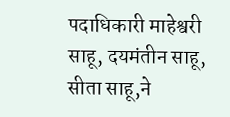पदाधिकारी माहेश्वरी साहू, दयमंतीन साहू, सीता साहू,ने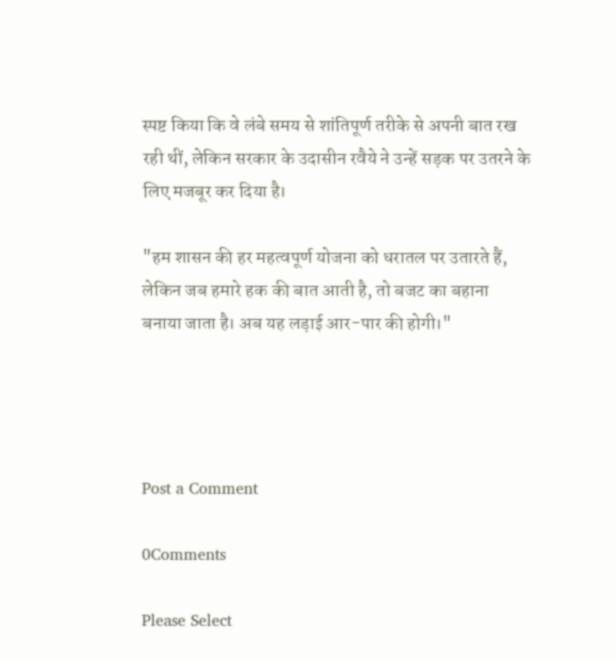स्पष्ट किया कि वे लंबे समय से शांतिपूर्ण तरीके से अपनी बात रख रही थीं, लेकिन सरकार के उदासीन रवैये ने उन्हें सड़क पर उतरने के लिए मजबूर कर दिया है।

"हम शासन की हर महत्वपूर्ण योजना को धरातल पर उतारते हैं, लेकिन जब हमारे हक की बात आती है, तो बजट का बहाना बनाया जाता है। अब यह लड़ाई आर-पार की होगी।"




Post a Comment

0Comments

Please Select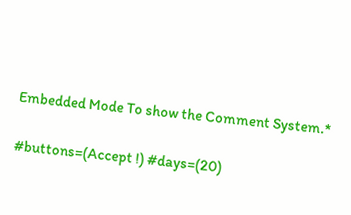Embedded Mode To show the Comment System.*

#buttons=(Accept !) #days=(20)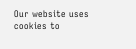Our website uses cookies to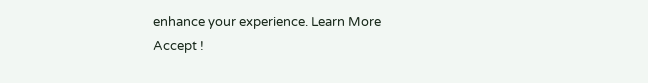enhance your experience. Learn More
Accept !